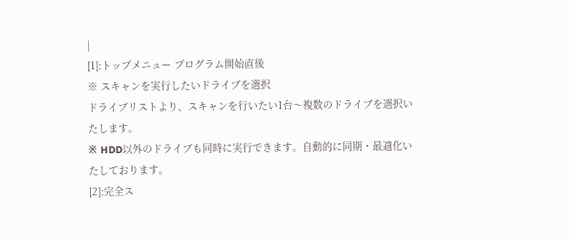|
[1]:トップメニュー プログラム開始直後
※ スキャンを実行したいドライブを選択
ドライブリストより、スキャンを行いたい1台〜複数のドライブを選択いたします。
※ HDD以外のドライブも同時に実行できます。自動的に同期・最適化いたしております。
[2]:完全ス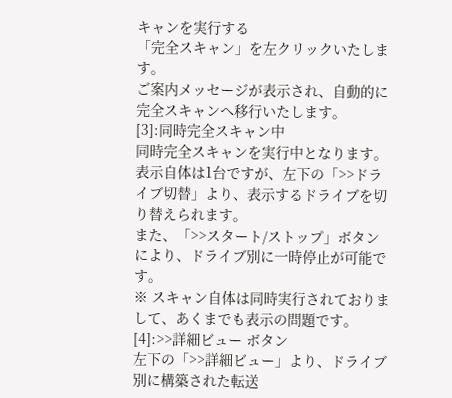キャンを実行する
「完全スキャン」を左クリックいたします。
ご案内メッセージが表示され、自動的に完全スキャンへ移行いたします。
[3]:同時完全スキャン中
同時完全スキャンを実行中となります。
表示自体は1台ですが、左下の「>>ドライブ切替」より、表示するドライブを切り替えられます。
また、「>>スタート/ストップ」ボタンにより、ドライブ別に一時停止が可能です。
※ スキャン自体は同時実行されておりまして、あくまでも表示の問題です。
[4]:>>詳細ビュー ボタン
左下の「>>詳細ビュー」より、ドライブ別に構築された転送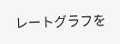レートグラフを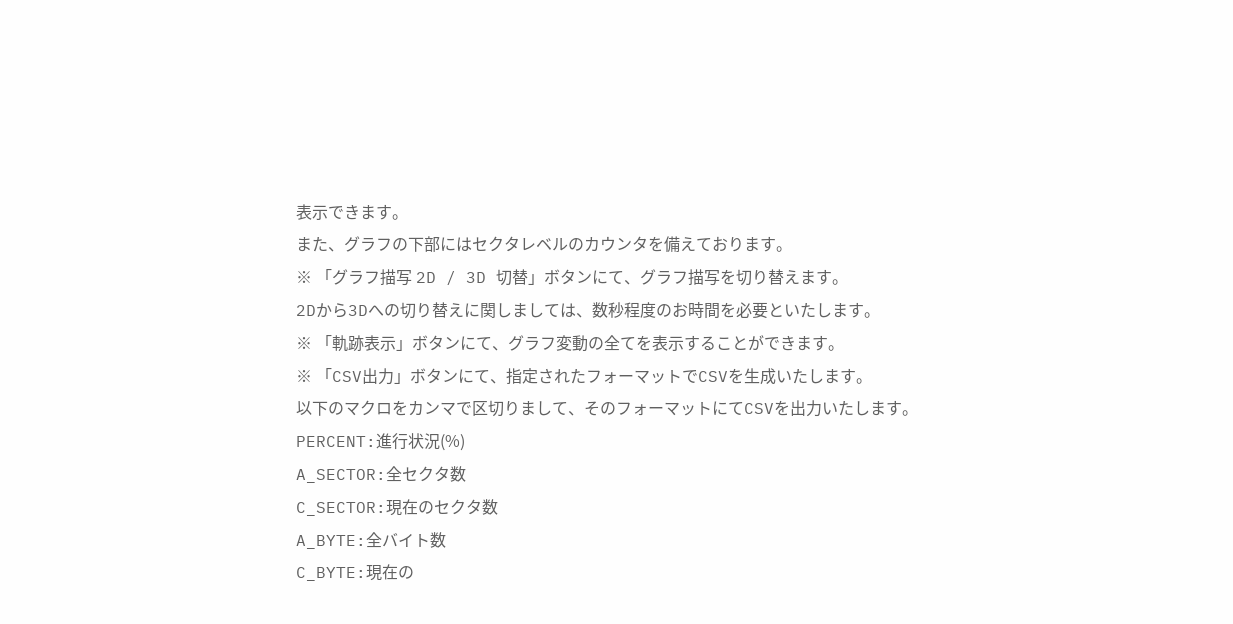表示できます。
また、グラフの下部にはセクタレベルのカウンタを備えております。
※ 「グラフ描写 2D / 3D 切替」ボタンにて、グラフ描写を切り替えます。
2Dから3Dへの切り替えに関しましては、数秒程度のお時間を必要といたします。
※ 「軌跡表示」ボタンにて、グラフ変動の全てを表示することができます。
※ 「CSV出力」ボタンにて、指定されたフォーマットでCSVを生成いたします。
以下のマクロをカンマで区切りまして、そのフォーマットにてCSVを出力いたします。
PERCENT:進行状況(%)
A_SECTOR:全セクタ数
C_SECTOR:現在のセクタ数
A_BYTE:全バイト数
C_BYTE:現在の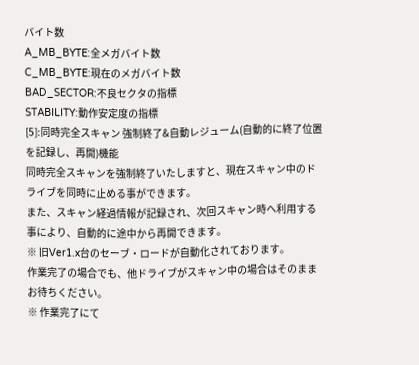バイト数
A_MB_BYTE:全メガバイト数
C_MB_BYTE:現在のメガバイト数
BAD_SECTOR:不良セクタの指標
STABILITY:動作安定度の指標
[5]:同時完全スキャン 強制終了&自動レジューム(自動的に終了位置を記録し、再開)機能
同時完全スキャンを強制終了いたしますと、現在スキャン中のドライブを同時に止める事ができます。
また、スキャン経過情報が記録され、次回スキャン時へ利用する事により、自動的に途中から再開できます。
※ 旧Ver1.x台のセーブ・ロードが自動化されております。
作業完了の場合でも、他ドライブがスキャン中の場合はそのままお待ちください。
※ 作業完了にて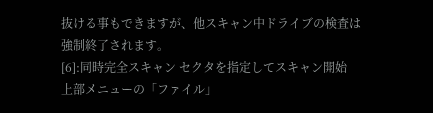抜ける事もできますが、他スキャン中ドライブの検査は強制終了されます。
[6]:同時完全スキャン セクタを指定してスキャン開始
上部メニューの「ファイル」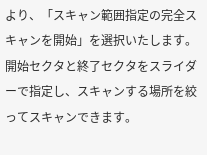より、「スキャン範囲指定の完全スキャンを開始」を選択いたします。
開始セクタと終了セクタをスライダーで指定し、スキャンする場所を絞ってスキャンできます。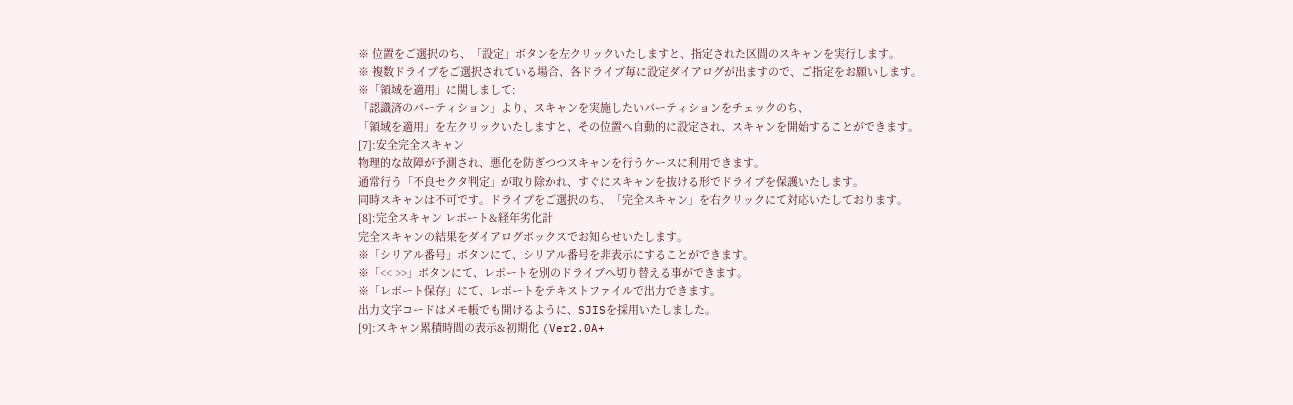※ 位置をご選択のち、「設定」ボタンを左クリックいたしますと、指定された区間のスキャンを実行します。
※ 複数ドライブをご選択されている場合、各ドライブ毎に設定ダイアログが出ますので、ご指定をお願いします。
※「領域を適用」に関しまして:
「認識済のパーティション」より、スキャンを実施したいパーティションをチェックのち、
「領域を適用」を左クリックいたしますと、その位置へ自動的に設定され、スキャンを開始することができます。
[7]:安全完全スキャン
物理的な故障が予測され、悪化を防ぎつつスキャンを行うケースに利用できます。
通常行う「不良セクタ判定」が取り除かれ、すぐにスキャンを抜ける形でドライブを保護いたします。
同時スキャンは不可です。ドライブをご選択のち、「完全スキャン」を右クリックにて対応いたしております。
[8]:完全スキャン レポート&経年劣化計
完全スキャンの結果をダイアログボックスでお知らせいたします。
※「シリアル番号」ボタンにて、シリアル番号を非表示にすることができます。
※「<< >>」ボタンにて、レポートを別のドライブへ切り替える事ができます。
※「レポート保存」にて、レポートをテキストファイルで出力できます。
出力文字コードはメモ帳でも開けるように、SJISを採用いたしました。
[9]:スキャン累積時間の表示&初期化 (Ver2.0A+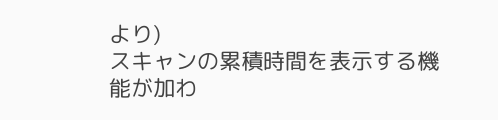より)
スキャンの累積時間を表示する機能が加わ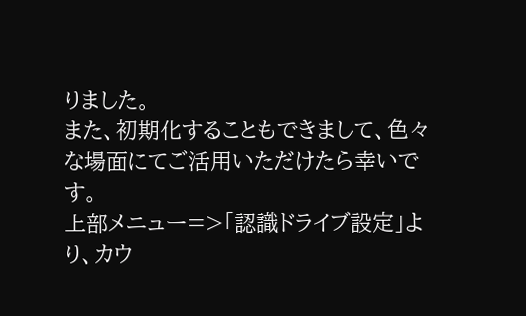りました。
また、初期化することもできまして、色々な場面にてご活用いただけたら幸いです。
上部メニュー=>「認識ドライブ設定」より、カウ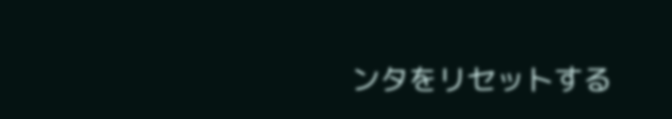ンタをリセットする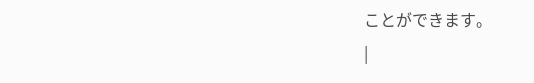ことができます。
|